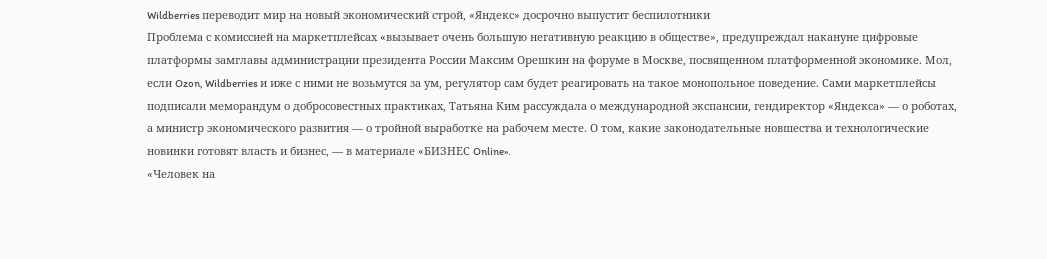Wildberries переводит мир на новый экономический строй, «Яндекс» досрочно выпустит беспилотники
Проблема с комиссией на маркетплейсах «вызывает очень большую негативную реакцию в обществе», предупреждал накануне цифровые платформы замглавы администрации президента России Максим Орешкин на форуме в Москве, посвященном платформенной экономике. Мол, если Ozon, Wildberries и иже с ними не возьмутся за ум, регулятор сам будет реагировать на такое монопольное поведение. Сами маркетплейсы подписали меморандум о добросовестных практиках, Татьяна Ким рассуждала о международной экспансии, гендиректор «Яндекса» — о роботах, а министр экономического развития — о тройной выработке на рабочем месте. О том, какие законодательные новшества и технологические новинки готовят власть и бизнес, — в материале «БИЗНЕС Online».
«Человек на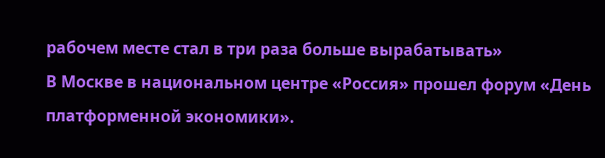рабочем месте стал в три раза больше вырабатывать»
В Москве в национальном центре «Россия» прошел форум «День платформенной экономики».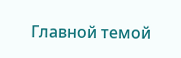Главной темой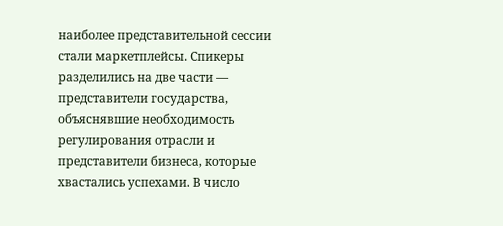наиболее представительной сессии стали маркетплейсы. Спикеры разделились на две части — представители государства, объяснявшие необходимость регулирования отрасли и представители бизнеса, которые хвастались успехами. В число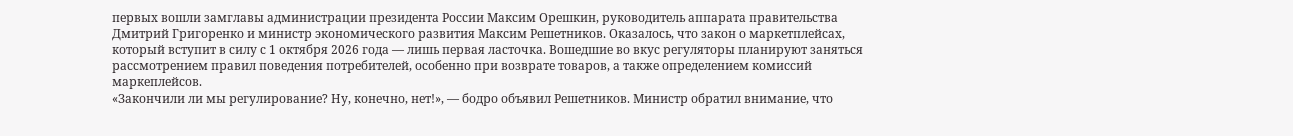первых вошли замглавы администрации президента России Максим Орешкин, руководитель аппарата правительства Дмитрий Григоренко и министр экономического развития Максим Решетников. Оказалось, что закон о маркетплейсах, который вступит в силу с 1 октября 2026 года — лишь первая ласточка. Вошедшие во вкус регуляторы планируют заняться рассмотрением правил поведения потребителей, особенно при возврате товаров, а также определением комиссий маркеплейсов.
«Закончили ли мы регулирование? Ну, конечно, нет!», — бодро объявил Решетников. Министр обратил внимание, что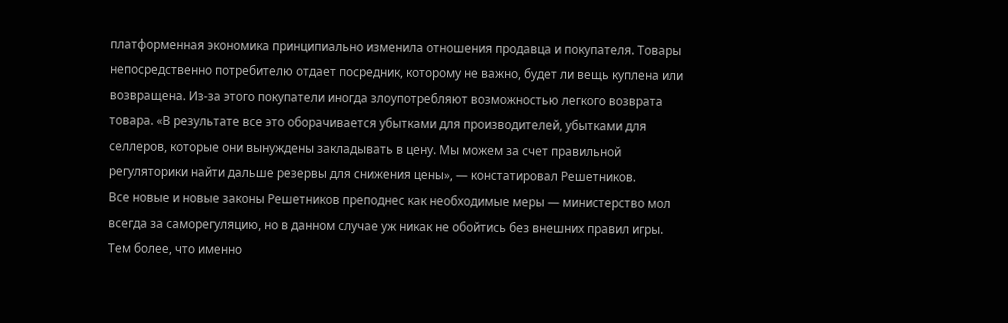платформенная экономика принципиально изменила отношения продавца и покупателя. Товары непосредственно потребителю отдает посредник, которому не важно, будет ли вещь куплена или возвращена. Из-за этого покупатели иногда злоупотребляют возможностью легкого возврата товара. «В результате все это оборачивается убытками для производителей, убытками для селлеров, которые они вынуждены закладывать в цену. Мы можем за счет правильной регуляторики найти дальше резервы для снижения цены», — констатировал Решетников.
Все новые и новые законы Решетников преподнес как необходимые меры — министерство мол всегда за саморегуляцию, но в данном случае уж никак не обойтись без внешних правил игры. Тем более, что именно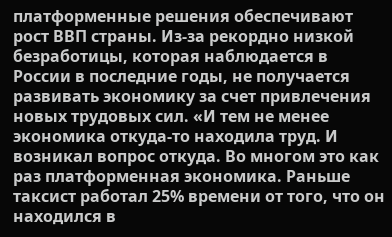платформенные решения обеспечивают рост ВВП страны. Из-за рекордно низкой безработицы, которая наблюдается в России в последние годы, не получается развивать экономику за счет привлечения новых трудовых сил. «И тем не менее экономика откуда-то находила труд. И возникал вопрос откуда. Во многом это как раз платформенная экономика. Раньше таксист работал 25% времени от того, что он находился в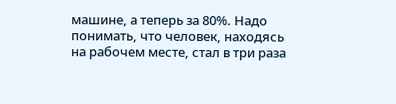машине, а теперь за 80%. Надо понимать, что человек, находясь на рабочем месте, стал в три раза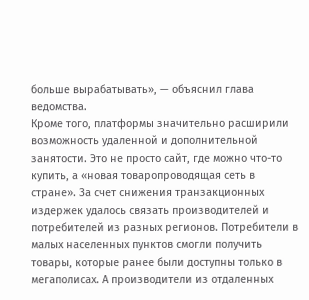больше вырабатывать», — объяснил глава ведомства.
Кроме того, платформы значительно расширили возможность удаленной и дополнительной занятости. Это не просто сайт, где можно что-то купить, а «новая товаропроводящая сеть в стране». За счет снижения транзакционных издержек удалось связать производителей и потребителей из разных регионов. Потребители в малых населенных пунктов смогли получить товары, которые ранее были доступны только в мегаполисах. А производители из отдаленных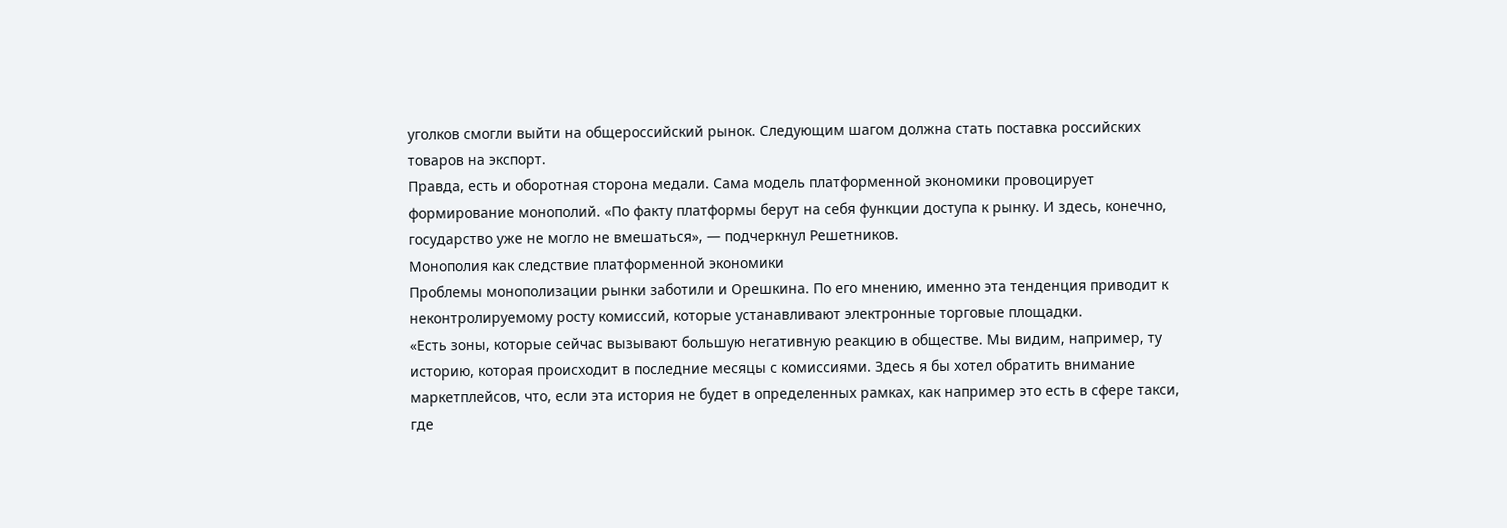уголков смогли выйти на общероссийский рынок. Следующим шагом должна стать поставка российских товаров на экспорт.
Правда, есть и оборотная сторона медали. Сама модель платформенной экономики провоцирует формирование монополий. «По факту платформы берут на себя функции доступа к рынку. И здесь, конечно, государство уже не могло не вмешаться», — подчеркнул Решетников.
Монополия как следствие платформенной экономики
Проблемы монополизации рынки заботили и Орешкина. По его мнению, именно эта тенденция приводит к неконтролируемому росту комиссий, которые устанавливают электронные торговые площадки.
«Есть зоны, которые сейчас вызывают большую негативную реакцию в обществе. Мы видим, например, ту историю, которая происходит в последние месяцы с комиссиями. Здесь я бы хотел обратить внимание маркетплейсов, что, если эта история не будет в определенных рамках, как например это есть в сфере такси, где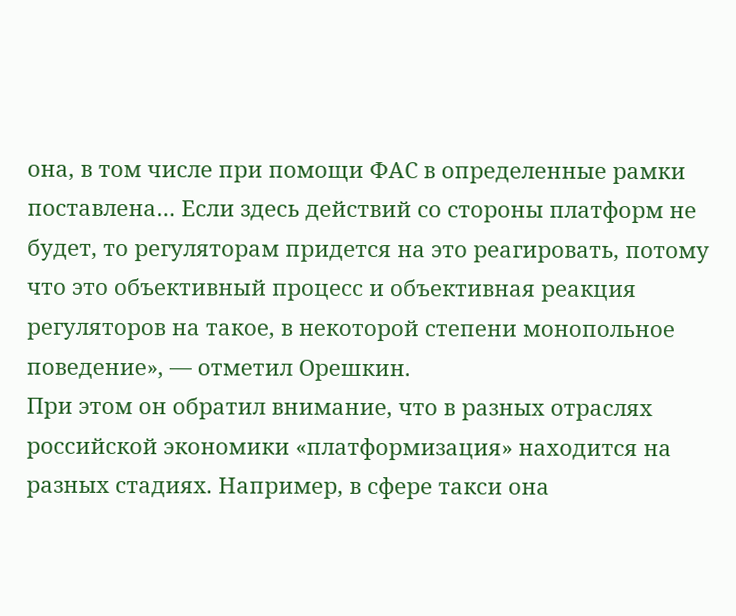она, в том числе при помощи ФАС в определенные рамки поставлена… Если здесь действий со стороны платформ не будет, то регуляторам придется на это реагировать, потому что это объективный процесс и объективная реакция регуляторов на такое, в некоторой степени монопольное поведение», — отметил Орешкин.
При этом он обратил внимание, что в разных отраслях российской экономики «платформизация» находится на разных стадиях. Например, в сфере такси она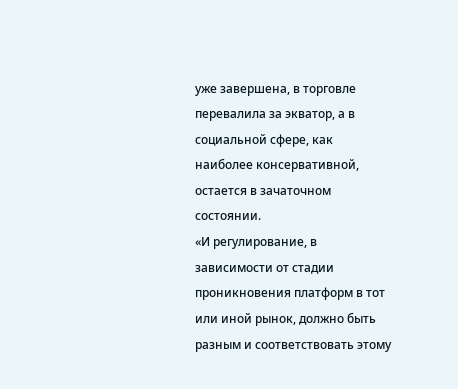уже завершена, в торговле перевалила за экватор, а в социальной сфере, как наиболее консервативной, остается в зачаточном состоянии.
«И регулирование, в зависимости от стадии проникновения платформ в тот или иной рынок, должно быть разным и соответствовать этому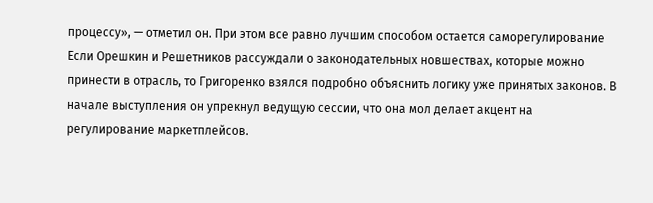процессу», — отметил он. При этом все равно лучшим способом остается саморегулирование
Если Орешкин и Решетников рассуждали о законодательных новшествах, которые можно принести в отрасль, то Григоренко взялся подробно объяснить логику уже принятых законов. В начале выступления он упрекнул ведущую сессии, что она мол делает акцент на регулирование маркетплейсов.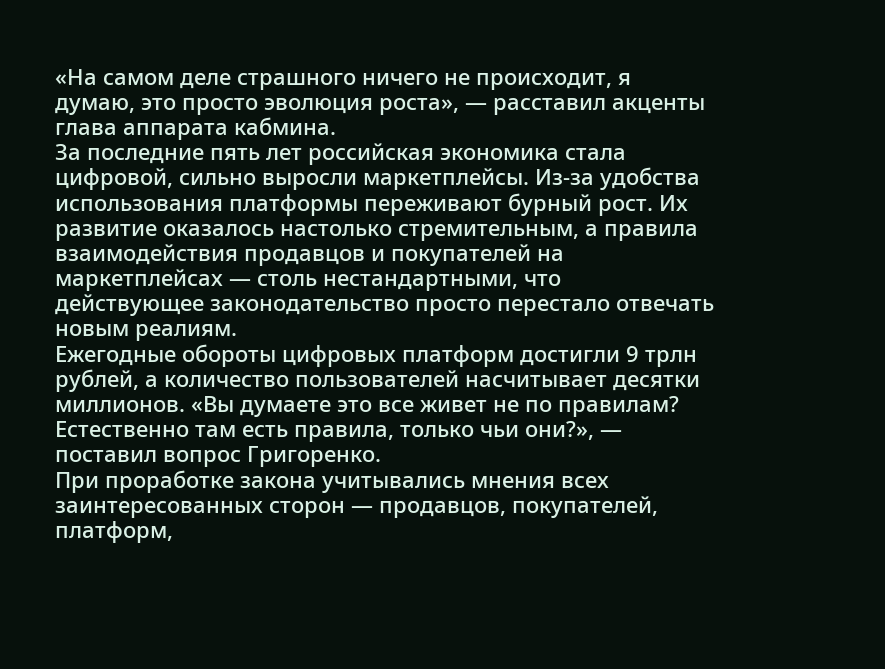«На самом деле страшного ничего не происходит, я думаю, это просто эволюция роста», — расставил акценты глава аппарата кабмина.
За последние пять лет российская экономика стала цифровой, сильно выросли маркетплейсы. Из-за удобства использования платформы переживают бурный рост. Их развитие оказалось настолько стремительным, а правила взаимодействия продавцов и покупателей на маркетплейсах — столь нестандартными, что действующее законодательство просто перестало отвечать новым реалиям.
Ежегодные обороты цифровых платформ достигли 9 трлн рублей, а количество пользователей насчитывает десятки миллионов. «Вы думаете это все живет не по правилам? Естественно там есть правила, только чьи они?», — поставил вопрос Григоренко.
При проработке закона учитывались мнения всех заинтересованных сторон — продавцов, покупателей, платформ,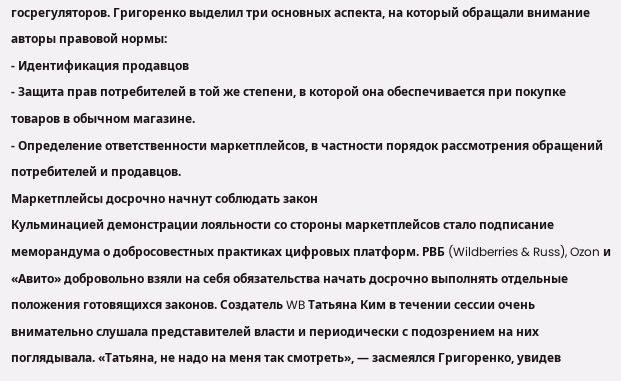госрегуляторов. Григоренко выделил три основных аспекта, на который обращали внимание авторы правовой нормы:
- Идентификация продавцов
- Защита прав потребителей в той же степени, в которой она обеспечивается при покупке товаров в обычном магазине.
- Определение ответственности маркетплейсов, в частности порядок рассмотрения обращений потребителей и продавцов.
Маркетплейсы досрочно начнут соблюдать закон
Кульминацией демонстрации лояльности со стороны маркетплейсов стало подписание меморандума о добросовестных практиках цифровых платформ. РВБ (Wildberries & Russ), Ozon и «Авито» добровольно взяли на себя обязательства начать досрочно выполнять отдельные положения готовящихся законов. Создатель WB Татьяна Ким в течении сессии очень внимательно слушала представителей власти и периодически с подозрением на них поглядывала. «Татьяна, не надо на меня так смотреть», — засмеялся Григоренко, увидев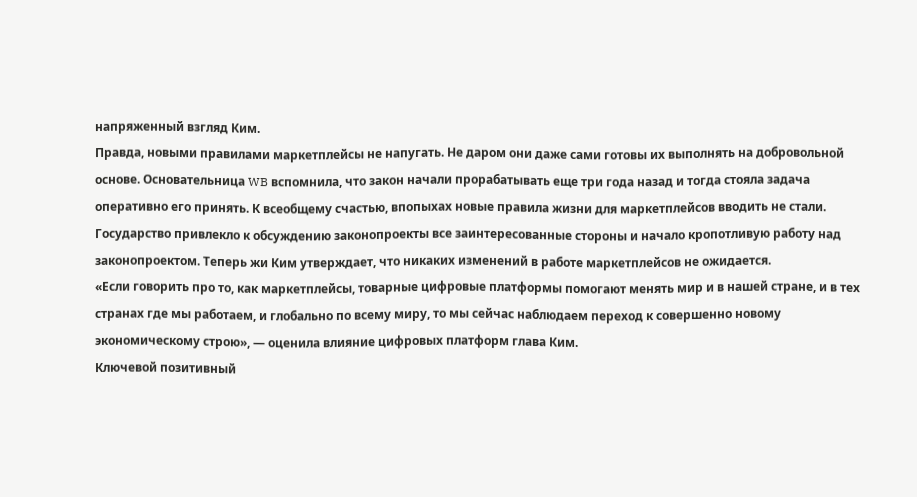напряженный взгляд Ким.
Правда, новыми правилами маркетплейсы не напугать. Не даром они даже сами готовы их выполнять на добровольной основе. Основательница WB вспомнила, что закон начали прорабатывать еще три года назад и тогда стояла задача оперативно его принять. К всеобщему счастью, впопыхах новые правила жизни для маркетплейсов вводить не стали. Государство привлекло к обсуждению законопроекты все заинтересованные стороны и начало кропотливую работу над законопроектом. Теперь жи Ким утверждает, что никаких изменений в работе маркетплейсов не ожидается.
«Если говорить про то, как маркетплейсы, товарные цифровые платформы помогают менять мир и в нашей стране, и в тех странах где мы работаем, и глобально по всему миру, то мы сейчас наблюдаем переход к совершенно новому экономическому строю», — оценила влияние цифровых платформ глава Ким.
Ключевой позитивный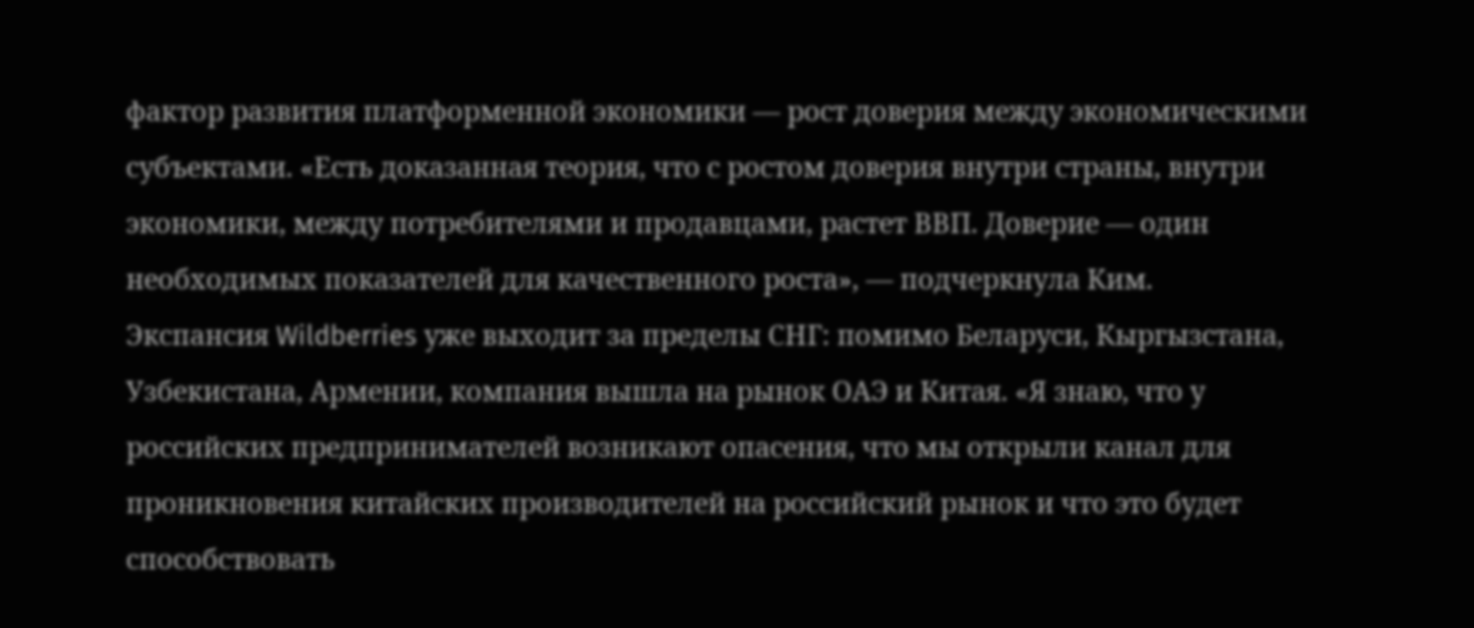фактор развития платформенной экономики — рост доверия между экономическими субъектами. «Есть доказанная теория, что с ростом доверия внутри страны, внутри экономики, между потребителями и продавцами, растет ВВП. Доверие — один необходимых показателей для качественного роста», — подчеркнула Ким.
Экспансия Wildberries уже выходит за пределы СНГ: помимо Беларуси, Кыргызстана, Узбекистана, Армении, компания вышла на рынок ОАЭ и Китая. «Я знаю, что у российских предпринимателей возникают опасения, что мы открыли канал для проникновения китайских производителей на российский рынок и что это будет способствовать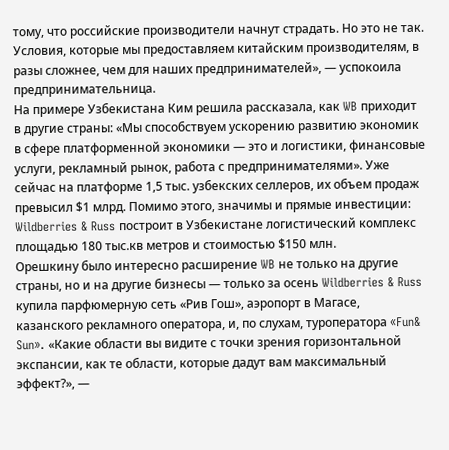тому, что российские производители начнут страдать. Но это не так. Условия, которые мы предоставляем китайским производителям, в разы сложнее, чем для наших предпринимателей», — успокоила предпринимательница.
На примере Узбекистана Ким решила рассказала, как WB приходит в другие страны: «Мы способствуем ускорению развитию экономик в сфере платформенной экономики — это и логистики, финансовые услуги, рекламный рынок, работа с предпринимателями». Уже сейчас на платформе 1,5 тыс. узбекских селлеров, их объем продаж превысил $1 млрд. Помимо этого, значимы и прямые инвестиции: Wildberries & Russ построит в Узбекистане логистический комплекс площадью 180 тыс.кв метров и стоимостью $150 млн.
Орешкину было интересно расширение WB не только на другие страны, но и на другие бизнесы — только за осень Wildberries & Russ купила парфюмерную сеть «Рив Гош», аэропорт в Магасе, казанского рекламного оператора, и, по слухам, туроператора «Fun& Sun». «Какие области вы видите с точки зрения горизонтальной экспансии, как те области, которые дадут вам максимальный эффект?», —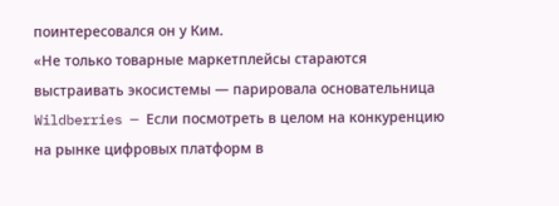поинтересовался он у Ким.
«Не только товарные маркетплейсы стараются выстраивать экосистемы — парировала основательница Wildberries — Если посмотреть в целом на конкуренцию на рынке цифровых платформ в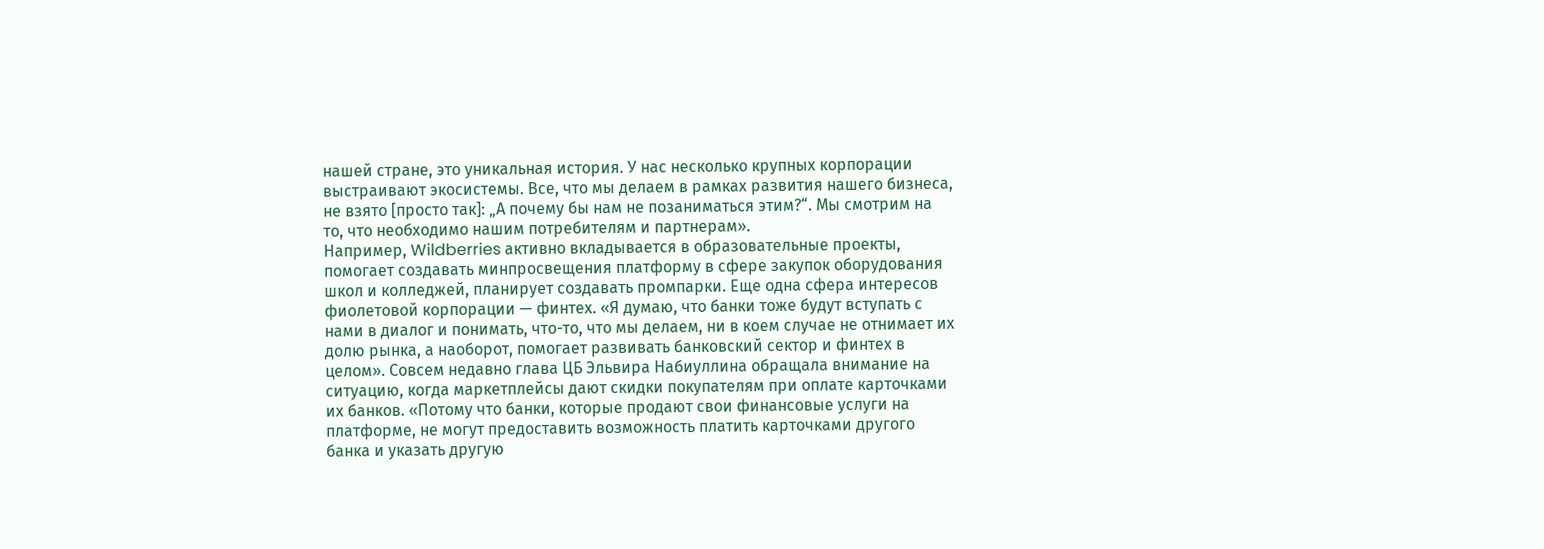нашей стране, это уникальная история. У нас несколько крупных корпорации выстраивают экосистемы. Все, что мы делаем в рамках развития нашего бизнеса, не взято [просто так]: „А почему бы нам не позаниматься этим?“. Мы смотрим на то, что необходимо нашим потребителям и партнерам».
Например, Wildberries активно вкладывается в образовательные проекты, помогает создавать минпросвещения платформу в сфере закупок оборудования школ и колледжей, планирует создавать промпарки. Еще одна сфера интересов фиолетовой корпорации — финтех. «Я думаю, что банки тоже будут вступать с нами в диалог и понимать, что-то, что мы делаем, ни в коем случае не отнимает их долю рынка, а наоборот, помогает развивать банковский сектор и финтех в целом». Совсем недавно глава ЦБ Эльвира Набиуллина обращала внимание на ситуацию, когда маркетплейсы дают скидки покупателям при оплате карточками их банков. «Потому что банки, которые продают свои финансовые услуги на платформе, не могут предоставить возможность платить карточками другого банка и указать другую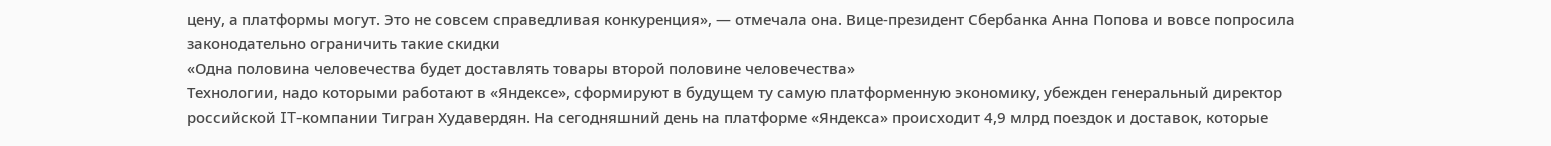цену, а платформы могут. Это не совсем справедливая конкуренция», — отмечала она. Вице-президент Сбербанка Анна Попова и вовсе попросила законодательно ограничить такие скидки
«Одна половина человечества будет доставлять товары второй половине человечества»
Технологии, надо которыми работают в «Яндексе», сформируют в будущем ту самую платформенную экономику, убежден генеральный директор российской IT-компании Тигран Худавердян. На сегодняшний день на платформе «Яндекса» происходит 4,9 млрд поездок и доставок, которые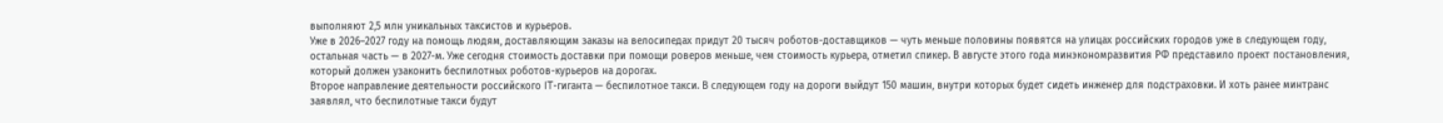выполняют 2,5 млн уникальных таксистов и курьеров.
Уже в 2026–2027 году на помощь людям, доставляющим заказы на велосипедах придут 20 тысяч роботов-доставщиков — чуть меньше половины появятся на улицах российских городов уже в следующем году, остальная часть — в 2027-м. Уже сегодня стоимость доставки при помощи роверов меньше, чем стоимость курьера, отметил спикер. В августе этого года минэкономразвития РФ представило проект постановления, который должен узаконить беспилотных роботов-курьеров на дорогах.
Второе направление деятельности российского IT-гиганта — беспилотное такси. В следующем году на дороги выйдут 150 машин, внутри которых будет сидеть инженер для подстраховки. И хоть ранее минтранс заявлял, что беспилотные такси будут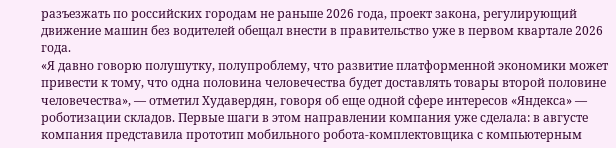разъезжать по российских городам не раньше 2026 года, проект закона, регулирующий движение машин без водителей обещал внести в правительство уже в первом квартале 2026 года.
«Я давно говорю полушутку, полупроблему, что развитие платформенной экономики может привести к тому, что одна половина человечества будет доставлять товары второй половине человечества», — отметил Худавердян, говоря об еще одной сфере интересов «Яндекса» — роботизации складов. Первые шаги в этом направлении компания уже сделала: в августе компания представила прототип мобильного робота-комплектовщика с компьютерным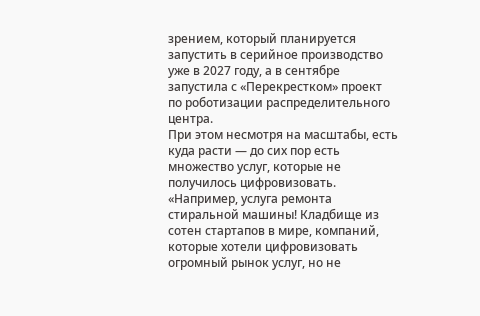зрением, который планируется запустить в серийное производство уже в 2027 году, а в сентябре запустила с «Перекрестком» проект по роботизации распределительного центра.
При этом несмотря на масштабы, есть куда расти — до сих пор есть множество услуг, которые не получилось цифровизовать. «Например, услуга ремонта стиральной машины! Кладбище из сотен стартапов в мире, компаний, которые хотели цифровизовать огромный рынок услуг, но не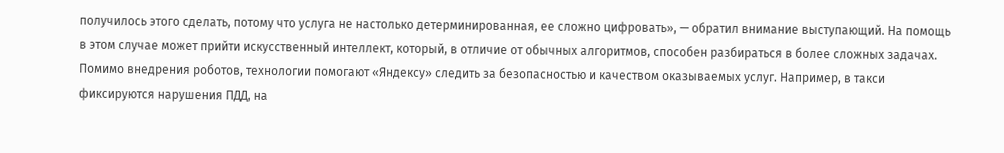получилось этого сделать, потому что услуга не настолько детерминированная, ее сложно цифровать», — обратил внимание выступающий. На помощь в этом случае может прийти искусственный интеллект, который, в отличие от обычных алгоритмов, способен разбираться в более сложных задачах.
Помимо внедрения роботов, технологии помогают «Яндексу» следить за безопасностью и качеством оказываемых услуг. Например, в такси фиксируются нарушения ПДД, на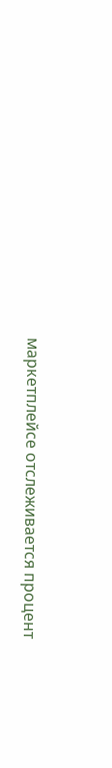маркетплейсе отслеживается процент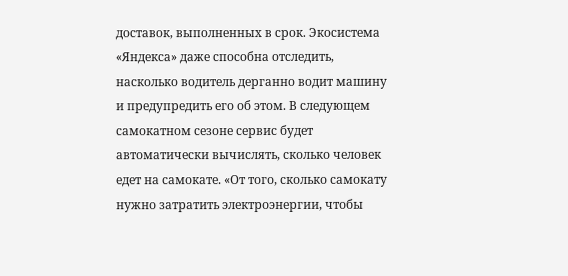доставок, выполненных в срок. Экосистема «Яндекса» даже способна отследить, насколько водитель дерганно водит машину и предупредить его об этом. В следующем самокатном сезоне сервис будет автоматически вычислять, сколько человек едет на самокате. «От того, сколько самокату нужно затратить электроэнергии, чтобы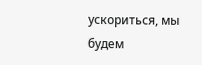ускориться, мы будем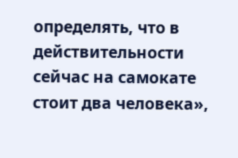определять, что в действительности сейчас на самокате стоит два человека»,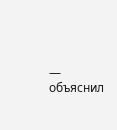— объяснил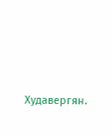Худавергян.